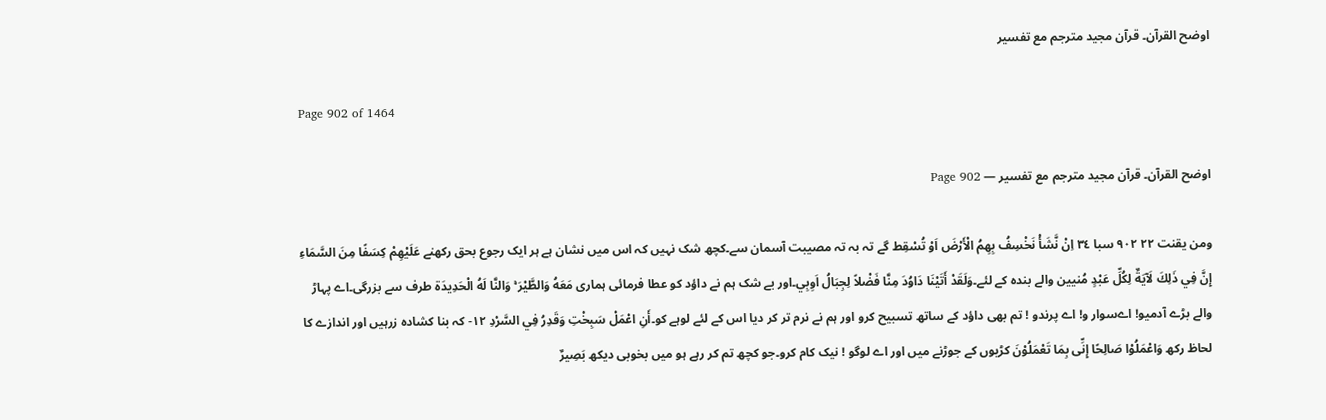اوضح القرآن۔ قرآن مجید مترجم مع تفسیر

Page 902 of 1464

اوضح القرآن۔ قرآن مجید مترجم مع تفسیر — Page 902

ومن يقنت ٢٢ ۹۰۲ سبا ٣٤ اِنْ نَّشَأْ نَخْسِفُ بِهِمُ الْأَرْضَ اَوْ تُسْقِط گے تہ بہ تہ مصیبت آسمان سے۔کچھ شک نہیں کہ اس میں نشان ہے ہر ایک رجوع بحق رکھنے عَلَيْهِمْ كِسَفًا مِنَ السَّمَاءِ إِنَّ فِي ذَلِكَ لَآيَةٌ لِكُلِّ عَبْدٍ مُنيين والے بندہ کے لئے۔وَلَقَدْ أَتَيْنَا دَاوُدَ مِنَّا فَضْلاً لِجِبَالُ اَوِبِي۔اور بے شک ہم نے داؤد کو عطا فرمائی ہماری مَعَهُ وَالطَّيْرَ ۚ وَالنَّا لَهُ الْحَدِيدَة طرف سے بزرگی۔اے پہاڑ والے بڑے آدمیو! اےسوار و! اے پرندو ! تم بھی داؤد کے ساتھ تسبیح کرو اور ہم نے نرم تر کر دیا اس کے لئے لوہے کو۔أَنِ اعْمَلْ سَبِخْتِ وَقَدِرُ فِي السَّرْدِ ۱۲- کہ بنا کشادہ زرہیں اور اندازے کا لحاظ رکھ وَاعْمَلُوْا صَالِحًا إِنِّى بِمَا تَعْمَلُوْنَ کڑیوں کے جوڑنے میں اور اے لوگو ! نیک کام کرو۔جو کچھ تم کر رہے ہو میں بخوبی دیکھ بَصِيرٌ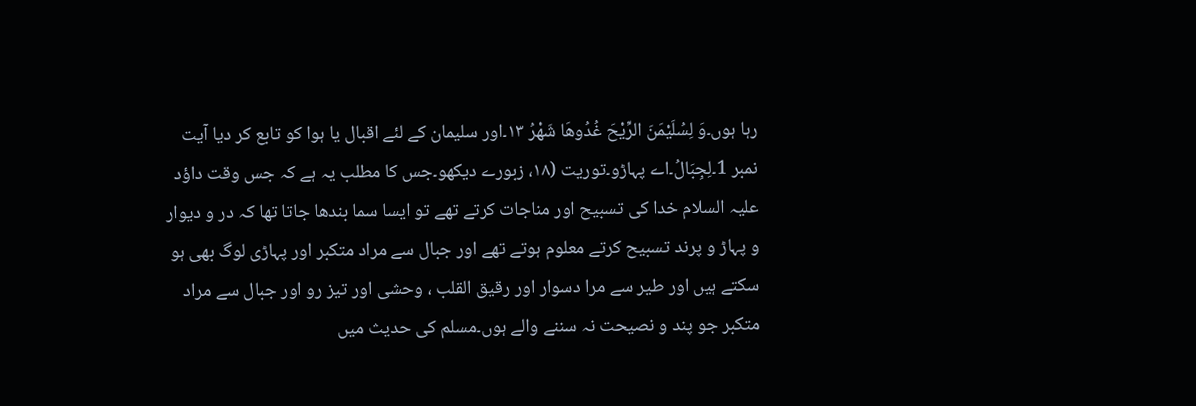رہا ہوں۔وَ لِسُلَيْمَنَ الرِّيْحَ غُدُوهَا شَهْرُ ۱۳۔اور سلیمان کے لئے اقبال یا ہوا کو تابع کر دیا آیت نمبر 1۔لِجِبَالُ۔اے پہاڑو۔توریت (۱۸، زبورے دیکھو۔جس کا مطلب یہ ہے کہ جس وقت داؤد علیہ السلام خدا کی تسبیح اور مناجات کرتے تھے تو ایسا سما بندھا جاتا تھا کہ در و دیوار و پہاڑ و پرند تسبیح کرتے معلوم ہوتے تھے اور جبال سے مراد متکبر اور پہاڑی لوگ بھی ہو سکتے ہیں اور طیر سے مرا دسوار اور رقیق القلب ، وحشی اور تیز رو اور جبال سے مراد متکبر جو پند و نصیحت نہ سننے والے ہوں۔مسلم کی حدیث میں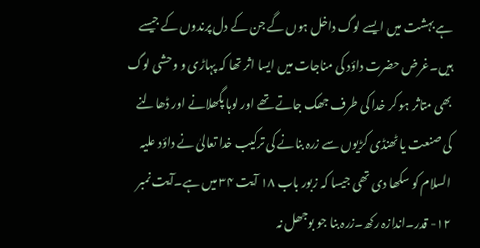ہے بہشت میں ایسے لوگ داخل ہوں گے جن کے دل پرندوں کے جیسے ہیں۔غرض حضرت داؤد کی مناجات میں ایسا اثر تھا کہ پہاڑی و وحشی لوگ بھی متاثر ہو کر خدا کی طرف جھک جاتے تھے اور لوہا پگھلانے اور ڈھالنے کی صنعت یا ٹھنڈی کڑیوں سے زرہ بنانے کی ترکیب خدا تعالیٰ نے داؤد علیہ السلام کو سکھا دی تھی جیسا کہ زبور باب ۱۸ آیت ۳۴ میں ہے۔آیت نمبر ۱۲- قدر۔اندازہ رکھ۔زرہ بنا جو بوجھل نہ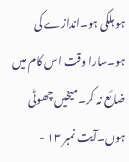ہو ہلکی ہو۔اندازے کی ہو۔سارا وقت اس کام میں ضائع نہ کر۔میخیں چھوٹی ہوں۔آیت نمبر ۱۳ -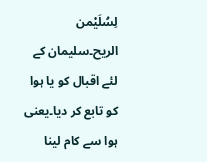لِسُلَيْمن الريح۔سلیمان کے لئے اقبال کو یا ہوا کو تابع کر دیا۔یعنی ہوا سے کام لینا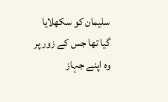سلیمان کو سکھلایا گیا تھا جس کے زور پر وہ اپنے جہاز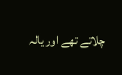چلاتے تھے اور یالہ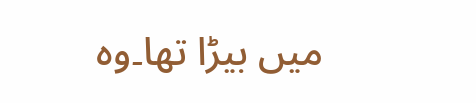میں بیڑا تھا۔وہ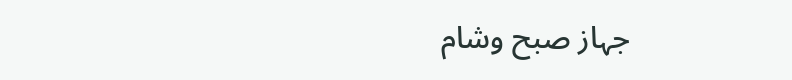جہاز صبح وشام